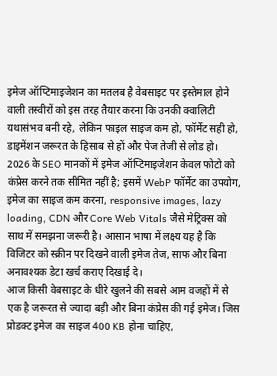इमेज ऑप्टिमाइजेशन का मतलब है वेबसाइट पर इस्तेमाल होने वाली तस्वीरों को इस तरह तैयार करना कि उनकी क्वालिटी यथासंभव बनी रहे, लेकिन फाइल साइज कम हो, फॉर्मेट सही हो, डाइमेंशन जरूरत के हिसाब से हों और पेज तेजी से लोड हो। 2026 के SEO मानकों में इमेज ऑप्टिमाइजेशन केवल फोटो को कंप्रेस करने तक सीमित नहीं है; इसमें WebP फॉर्मेट का उपयोग, इमेज का साइज कम करना, responsive images, lazy loading, CDN और Core Web Vitals जैसे मेट्रिक्स को साथ में समझना जरूरी है। आसान भाषा में लक्ष्य यह है कि विजिटर को स्क्रीन पर दिखने वाली इमेज तेज, साफ और बिना अनावश्यक डेटा खर्च कराए दिखाई दे।
आज किसी वेबसाइट के धीरे खुलने की सबसे आम वजहों में से एक है जरूरत से ज्यादा बड़ी और बिना कंप्रेस की गई इमेज। जिस प्रोडक्ट इमेज का साइज 400 KB होना चाहिए,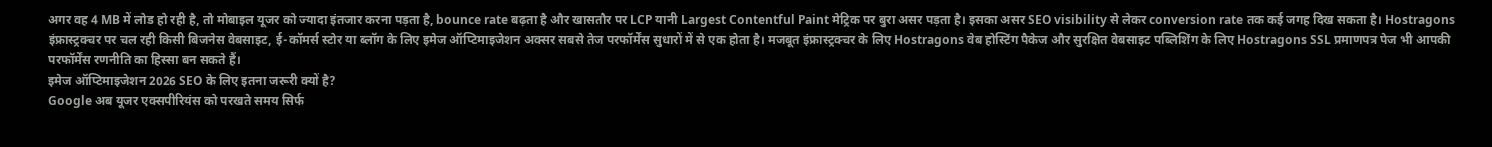अगर वह 4 MB में लोड हो रही है, तो मोबाइल यूजर को ज्यादा इंतजार करना पड़ता है, bounce rate बढ़ता है और खासतौर पर LCP यानी Largest Contentful Paint मेट्रिक पर बुरा असर पड़ता है। इसका असर SEO visibility से लेकर conversion rate तक कई जगह दिख सकता है। Hostragons इंफ्रास्ट्रक्चर पर चल रही किसी बिजनेस वेबसाइट, ई-कॉमर्स स्टोर या ब्लॉग के लिए इमेज ऑप्टिमाइजेशन अक्सर सबसे तेज परफॉर्मेंस सुधारों में से एक होता है। मजबूत इंफ्रास्ट्रक्चर के लिए Hostragons वेब होस्टिंग पैकेज और सुरक्षित वेबसाइट पब्लिशिंग के लिए Hostragons SSL प्रमाणपत्र पेज भी आपकी परफॉर्मेंस रणनीति का हिस्सा बन सकते हैं।
इमेज ऑप्टिमाइजेशन 2026 SEO के लिए इतना जरूरी क्यों है?
Google अब यूजर एक्सपीरियंस को परखते समय सिर्फ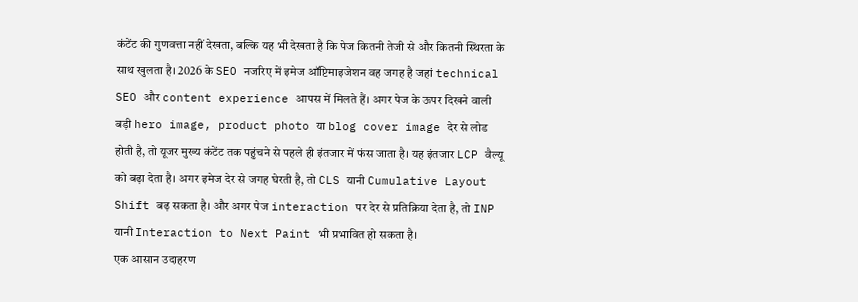कंटेंट की गुणवत्ता नहीं देखता, बल्कि यह भी देखता है कि पेज कितनी तेजी से और कितनी स्थिरता के साथ खुलता है। 2026 के SEO नजरिए में इमेज ऑप्टिमाइजेशन वह जगह है जहां technical SEO और content experience आपस में मिलते हैं। अगर पेज के ऊपर दिखने वाली बड़ी hero image, product photo या blog cover image देर से लोड होती है, तो यूजर मुख्य कंटेंट तक पहुंचने से पहले ही इंतजार में फंस जाता है। यह इंतजार LCP वैल्यू को बढ़ा देता है। अगर इमेज देर से जगह घेरती है, तो CLS यानी Cumulative Layout Shift बढ़ सकता है। और अगर पेज interaction पर देर से प्रतिक्रिया देता है, तो INP यानी Interaction to Next Paint भी प्रभावित हो सकता है।
एक आसान उदाहरण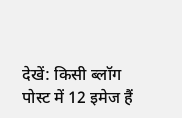देखें: किसी ब्लॉग पोस्ट में 12 इमेज हैं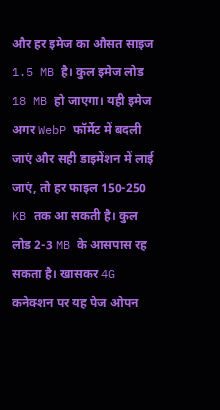और हर इमेज का औसत साइज 1.5 MB है। कुल इमेज लोड 18 MB हो जाएगा। यही इमेज अगर WebP फॉर्मेट में बदली जाएं और सही डाइमेंशन में लाई जाएं, तो हर फाइल 150-250 KB तक आ सकती है। कुल लोड 2-3 MB के आसपास रह सकता है। खासकर 4G कनेक्शन पर यह पेज ओपन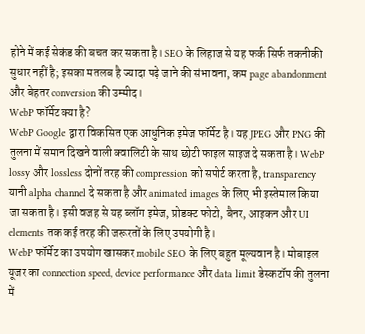होने में कई सेकंड की बचत कर सकता है। SEO के लिहाज से यह फर्क सिर्फ तकनीकी सुधार नहीं है; इसका मतलब है ज्यादा पढ़े जाने की संभावना, कम page abandonment और बेहतर conversion की उम्मीद।
WebP फॉर्मेट क्या है?
WebP Google द्वारा विकसित एक आधुनिक इमेज फॉर्मेट है। यह JPEG और PNG की तुलना में समान दिखने वाली क्वालिटी के साथ छोटी फाइल साइज दे सकता है। WebP lossy और lossless दोनों तरह की compression को सपोर्ट करता है, transparency यानी alpha channel दे सकता है और animated images के लिए भी इस्तेमाल किया जा सकता है। इसी वजह से यह ब्लॉग इमेज, प्रोडक्ट फोटो, बैनर, आइकन और UI elements तक कई तरह की जरूरतों के लिए उपयोगी है।
WebP फॉर्मेट का उपयोग खासकर mobile SEO के लिए बहुत मूल्यवान है। मोबाइल यूजर का connection speed, device performance और data limit डेस्कटॉप की तुलना में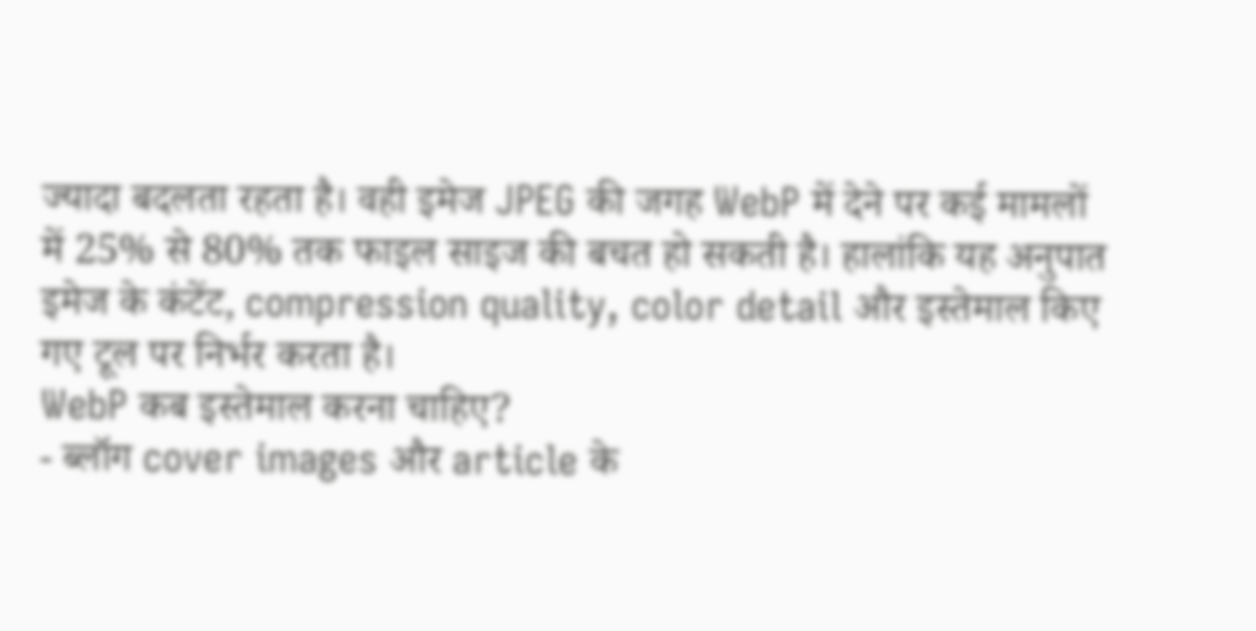ज्यादा बदलता रहता है। वही इमेज JPEG की जगह WebP में देने पर कई मामलों में 25% से 80% तक फाइल साइज की बचत हो सकती है। हालांकि यह अनुपात इमेज के कंटेंट, compression quality, color detail और इस्तेमाल किए गए टूल पर निर्भर करता है।
WebP कब इस्तेमाल करना चाहिए?
- ब्लॉग cover images और article के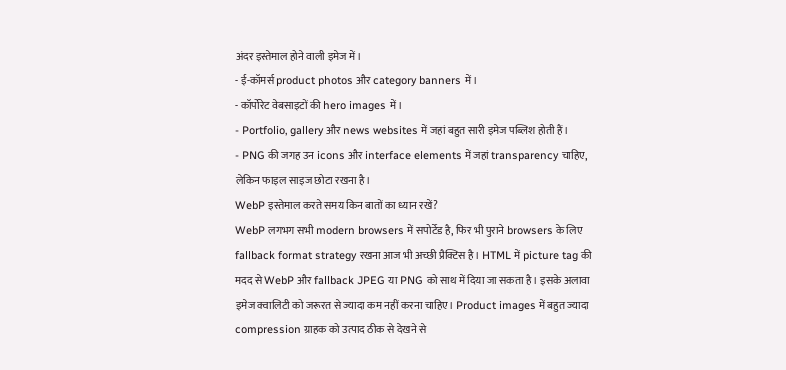अंदर इस्तेमाल होने वाली इमेज में।
- ई-कॉमर्स product photos और category banners में।
- कॉर्पोरेट वेबसाइटों की hero images में।
- Portfolio, gallery और news websites में जहां बहुत सारी इमेज पब्लिश होती हैं।
- PNG की जगह उन icons और interface elements में जहां transparency चाहिए, लेकिन फाइल साइज छोटा रखना है।
WebP इस्तेमाल करते समय किन बातों का ध्यान रखें?
WebP लगभग सभी modern browsers में सपोर्टेड है, फिर भी पुराने browsers के लिए fallback format strategy रखना आज भी अच्छी प्रैक्टिस है। HTML में picture tag की मदद से WebP और fallback JPEG या PNG को साथ में दिया जा सकता है। इसके अलावा इमेज क्वालिटी को जरूरत से ज्यादा कम नहीं करना चाहिए। Product images में बहुत ज्यादा compression ग्राहक को उत्पाद ठीक से देखने से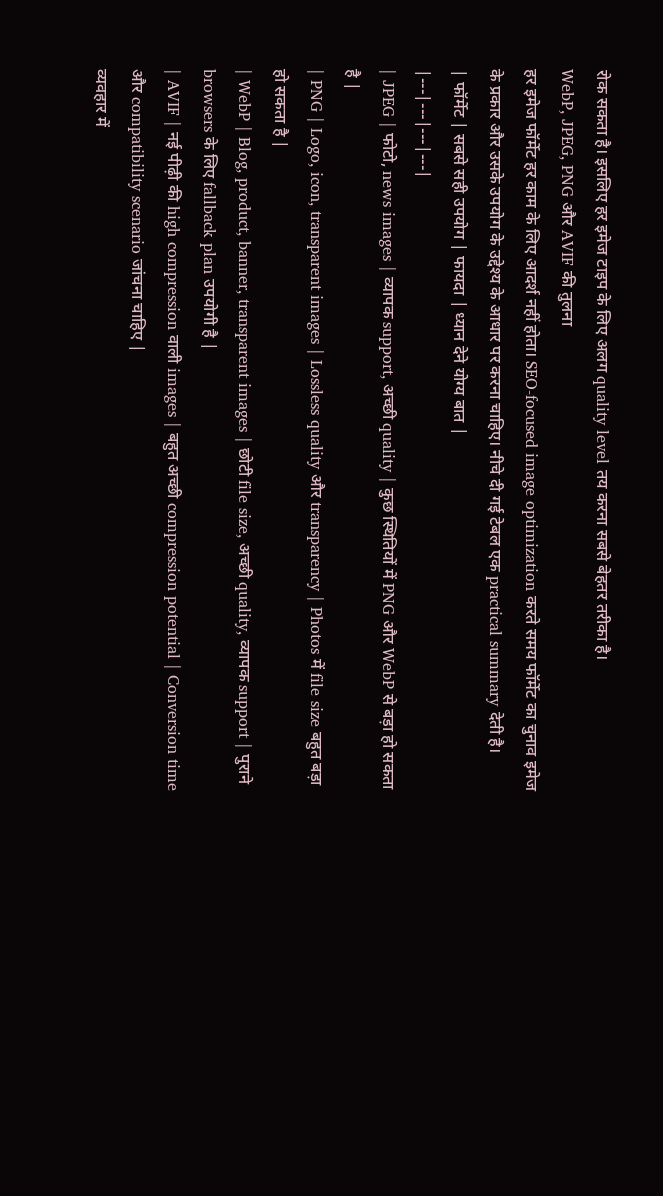रोक सकता है। इसलिए हर इमेज टाइप के लिए अलग quality level तय करना सबसे बेहतर तरीका है।
WebP, JPEG, PNG और AVIF की तुलना
हर इमेज फॉर्मेट हर काम के लिए आदर्श नहीं होता। SEO-focused image optimization करते समय फॉर्मेट का चुनाव इमेज के प्रकार और उसके उपयोग के उद्देश्य के आधार पर करना चाहिए। नीचे दी गई टेबल एक practical summary देती है।
| फॉर्मेट | सबसे सही उपयोग | फायदा | ध्यान देने योग्य बात |
|---|---|---|---|
| JPEG | फोटो, news images | व्यापक support, अच्छी quality | कुछ स्थितियों में PNG और WebP से बड़ा हो सकता है |
| PNG | Logo, icon, transparent images | Lossless quality और transparency | Photos में file size बहुत बड़ा हो सकता है |
| WebP | Blog, product, banner, transparent images | छोटी file size, अच्छी quality, व्यापक support | पुराने browsers के लिए fallback plan उपयोगी है |
| AVIF | नई पीढ़ी की high compression वाली images | बहुत अच्छी compression potential | Conversion time और compatibility scenario जांचना चाहिए |
व्यवहार में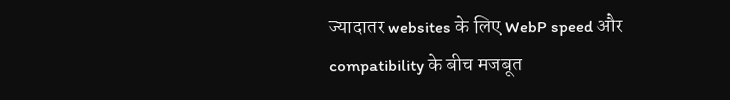ज्यादातर websites के लिए WebP speed और compatibility के बीच मजबूत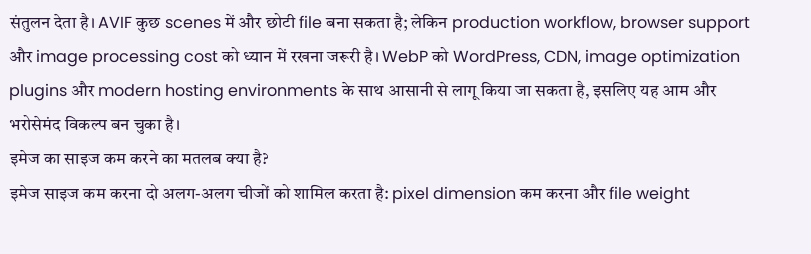संतुलन देता है। AVIF कुछ scenes में और छोटी file बना सकता है; लेकिन production workflow, browser support और image processing cost को ध्यान में रखना जरूरी है। WebP को WordPress, CDN, image optimization plugins और modern hosting environments के साथ आसानी से लागू किया जा सकता है, इसलिए यह आम और भरोसेमंद विकल्प बन चुका है।
इमेज का साइज कम करने का मतलब क्या है?
इमेज साइज कम करना दो अलग-अलग चीजों को शामिल करता है: pixel dimension कम करना और file weight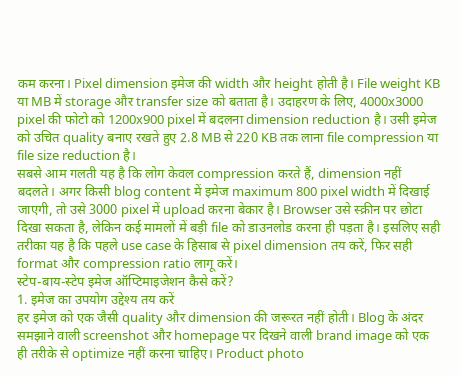कम करना। Pixel dimension इमेज की width और height होती है। File weight KB या MB में storage और transfer size को बताता है। उदाहरण के लिए, 4000x3000 pixel की फोटो को 1200x900 pixel में बदलना dimension reduction है। उसी इमेज को उचित quality बनाए रखते हुए 2.8 MB से 220 KB तक लाना file compression या file size reduction है।
सबसे आम गलती यह है कि लोग केवल compression करते हैं, dimension नहीं बदलते। अगर किसी blog content में इमेज maximum 800 pixel width में दिखाई जाएगी, तो उसे 3000 pixel में upload करना बेकार है। Browser उसे स्क्रीन पर छोटा दिखा सकता है, लेकिन कई मामलों में बड़ी file को डाउनलोड करना ही पड़ता है। इसलिए सही तरीका यह है कि पहले use case के हिसाब से pixel dimension तय करें, फिर सही format और compression ratio लागू करें।
स्टेप-बाय-स्टेप इमेज ऑप्टिमाइजेशन कैसे करें?
1. इमेज का उपयोग उद्देश्य तय करें
हर इमेज को एक जैसी quality और dimension की जरूरत नहीं होती। Blog के अंदर समझाने वाली screenshot और homepage पर दिखने वाली brand image को एक ही तरीके से optimize नहीं करना चाहिए। Product photo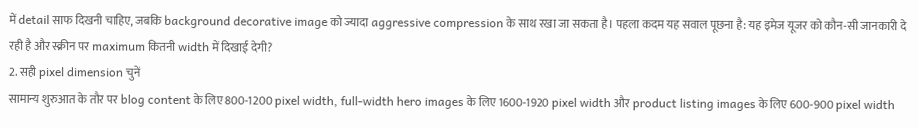में detail साफ दिखनी चाहिए, जबकि background decorative image को ज्यादा aggressive compression के साथ रखा जा सकता है। पहला कदम यह सवाल पूछना है: यह इमेज यूजर को कौन-सी जानकारी दे रही है और स्क्रीन पर maximum कितनी width में दिखाई देगी?
2. सही pixel dimension चुनें
सामान्य शुरुआत के तौर पर blog content के लिए 800-1200 pixel width, full-width hero images के लिए 1600-1920 pixel width और product listing images के लिए 600-900 pixel width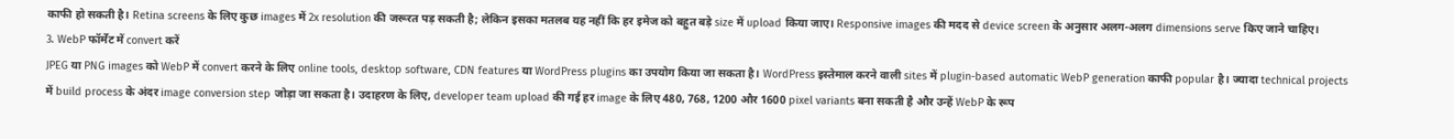काफी हो सकती है। Retina screens के लिए कुछ images में 2x resolution की जरूरत पड़ सकती है; लेकिन इसका मतलब यह नहीं कि हर इमेज को बहुत बड़े size में upload किया जाए। Responsive images की मदद से device screen के अनुसार अलग-अलग dimensions serve किए जाने चाहिए।
3. WebP फॉर्मेट में convert करें
JPEG या PNG images को WebP में convert करने के लिए online tools, desktop software, CDN features या WordPress plugins का उपयोग किया जा सकता है। WordPress इस्तेमाल करने वाली sites में plugin-based automatic WebP generation काफी popular है। ज्यादा technical projects में build process के अंदर image conversion step जोड़ा जा सकता है। उदाहरण के लिए, developer team upload की गई हर image के लिए 480, 768, 1200 और 1600 pixel variants बना सकती है और उन्हें WebP के रूप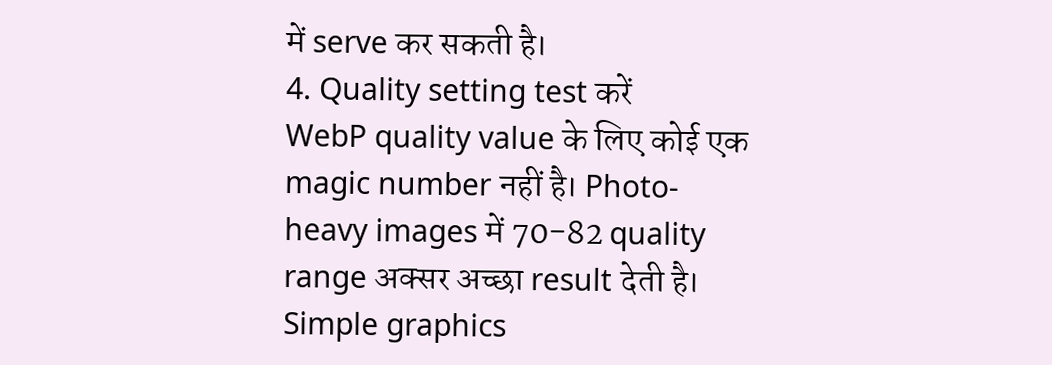में serve कर सकती है।
4. Quality setting test करें
WebP quality value के लिए कोई एक magic number नहीं है। Photo-heavy images में 70-82 quality range अक्सर अच्छा result देती है। Simple graphics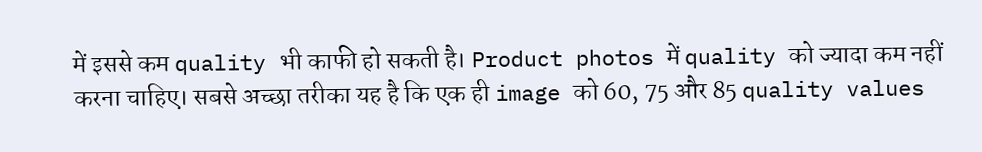में इससे कम quality भी काफी हो सकती है। Product photos में quality को ज्यादा कम नहीं करना चाहिए। सबसे अच्छा तरीका यह है कि एक ही image को 60, 75 और 85 quality values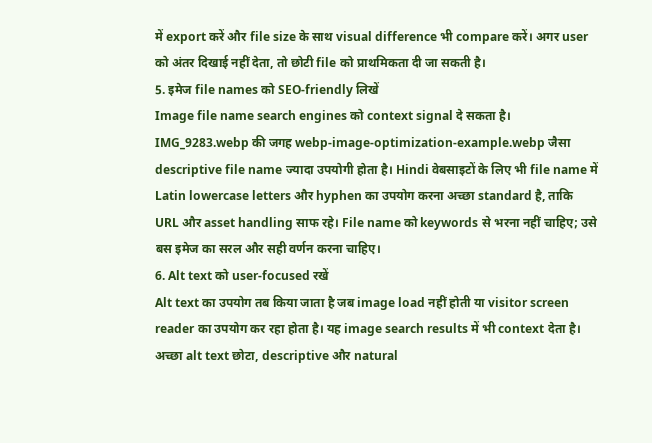में export करें और file size के साथ visual difference भी compare करें। अगर user को अंतर दिखाई नहीं देता, तो छोटी file को प्राथमिकता दी जा सकती है।
5. इमेज file names को SEO-friendly लिखें
Image file name search engines को context signal दे सकता है। IMG_9283.webp की जगह webp-image-optimization-example.webp जैसा descriptive file name ज्यादा उपयोगी होता है। Hindi वेबसाइटों के लिए भी file name में Latin lowercase letters और hyphen का उपयोग करना अच्छा standard है, ताकि URL और asset handling साफ रहे। File name को keywords से भरना नहीं चाहिए; उसे बस इमेज का सरल और सही वर्णन करना चाहिए।
6. Alt text को user-focused रखें
Alt text का उपयोग तब किया जाता है जब image load नहीं होती या visitor screen reader का उपयोग कर रहा होता है। यह image search results में भी context देता है। अच्छा alt text छोटा, descriptive और natural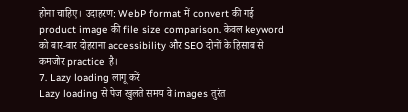होना चाहिए। उदाहरण: WebP format में convert की गई product image की file size comparison. केवल keyword को बार-बार दोहराना accessibility और SEO दोनों के हिसाब से कमजोर practice है।
7. Lazy loading लागू करें
Lazy loading से पेज खुलते समय वे images तुरंत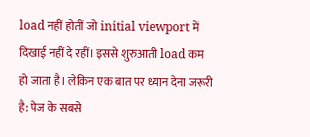load नहीं होतीं जो initial viewport में दिखाई नहीं दे रहीं। इससे शुरुआती load कम हो जाता है। लेकिन एक बात पर ध्यान देना जरूरी है: पेज के सबसे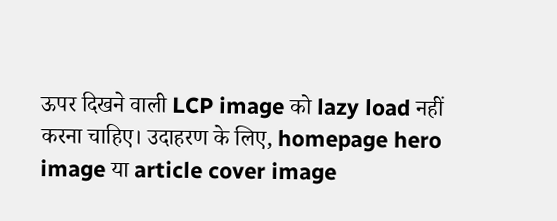ऊपर दिखने वाली LCP image को lazy load नहीं करना चाहिए। उदाहरण के लिए, homepage hero image या article cover image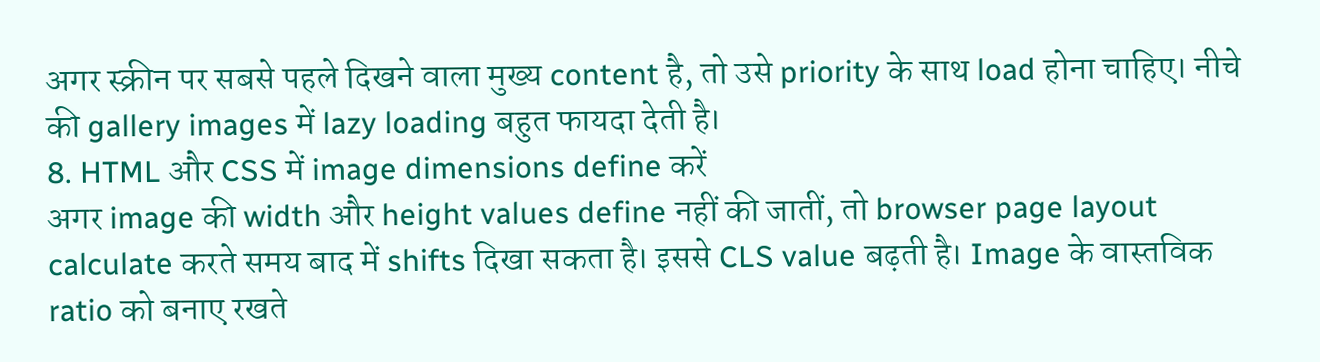अगर स्क्रीन पर सबसे पहले दिखने वाला मुख्य content है, तो उसे priority के साथ load होना चाहिए। नीचे की gallery images में lazy loading बहुत फायदा देती है।
8. HTML और CSS में image dimensions define करें
अगर image की width और height values define नहीं की जातीं, तो browser page layout calculate करते समय बाद में shifts दिखा सकता है। इससे CLS value बढ़ती है। Image के वास्तविक ratio को बनाए रखते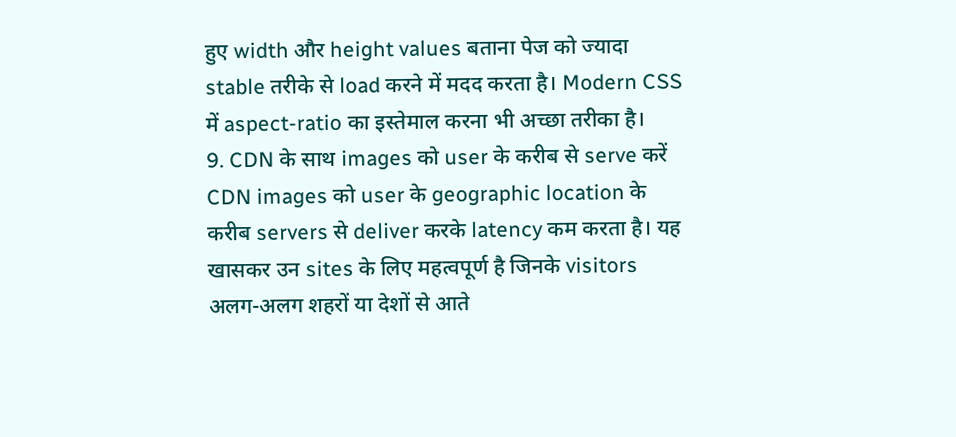हुए width और height values बताना पेज को ज्यादा stable तरीके से load करने में मदद करता है। Modern CSS में aspect-ratio का इस्तेमाल करना भी अच्छा तरीका है।
9. CDN के साथ images को user के करीब से serve करें
CDN images को user के geographic location के करीब servers से deliver करके latency कम करता है। यह खासकर उन sites के लिए महत्वपूर्ण है जिनके visitors अलग-अलग शहरों या देशों से आते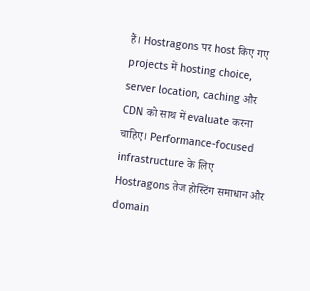हैं। Hostragons पर host किए गए projects में hosting choice, server location, caching और CDN को साथ में evaluate करना चाहिए। Performance-focused infrastructure के लिए Hostragons तेज होस्टिंग समाधान और domain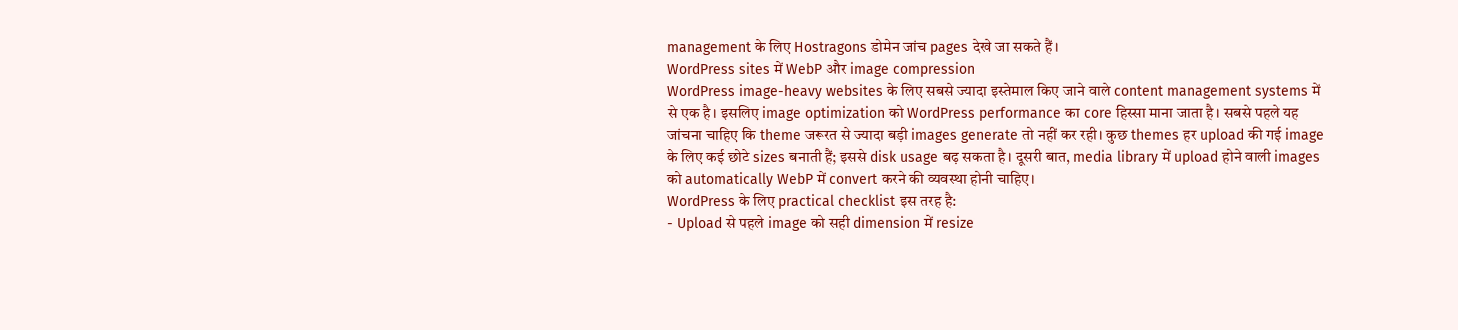management के लिए Hostragons डोमेन जांच pages देखे जा सकते हैं।
WordPress sites में WebP और image compression
WordPress image-heavy websites के लिए सबसे ज्यादा इस्तेमाल किए जाने वाले content management systems में से एक है। इसलिए image optimization को WordPress performance का core हिस्सा माना जाता है। सबसे पहले यह जांचना चाहिए कि theme जरूरत से ज्यादा बड़ी images generate तो नहीं कर रही। कुछ themes हर upload की गई image के लिए कई छोटे sizes बनाती हैं; इससे disk usage बढ़ सकता है। दूसरी बात, media library में upload होने वाली images को automatically WebP में convert करने की व्यवस्था होनी चाहिए।
WordPress के लिए practical checklist इस तरह है:
- Upload से पहले image को सही dimension में resize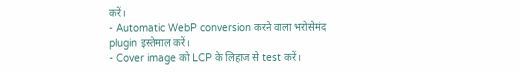करें।
- Automatic WebP conversion करने वाला भरोसेमंद plugin इस्तेमाल करें।
- Cover image को LCP के लिहाज से test करें।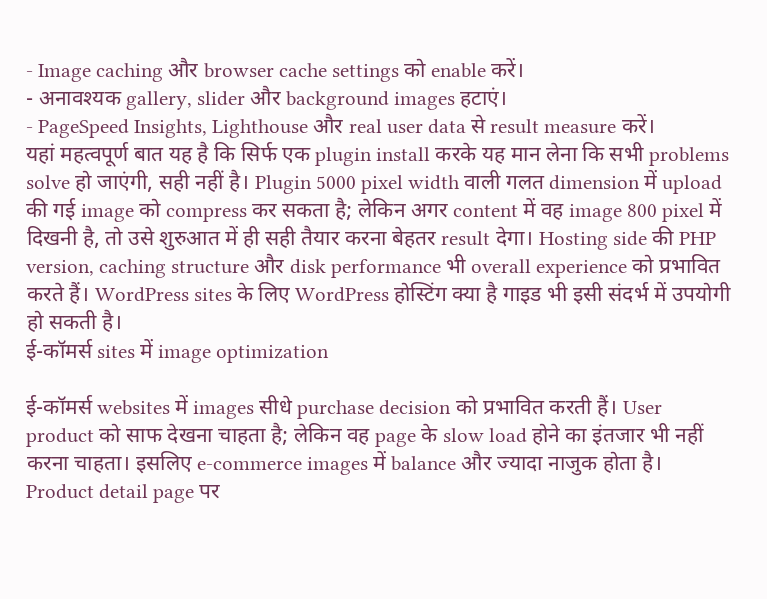- Image caching और browser cache settings को enable करें।
- अनावश्यक gallery, slider और background images हटाएं।
- PageSpeed Insights, Lighthouse और real user data से result measure करें।
यहां महत्वपूर्ण बात यह है कि सिर्फ एक plugin install करके यह मान लेना कि सभी problems solve हो जाएंगी, सही नहीं है। Plugin 5000 pixel width वाली गलत dimension में upload की गई image को compress कर सकता है; लेकिन अगर content में वह image 800 pixel में दिखनी है, तो उसे शुरुआत में ही सही तैयार करना बेहतर result देगा। Hosting side की PHP version, caching structure और disk performance भी overall experience को प्रभावित करते हैं। WordPress sites के लिए WordPress होस्टिंग क्या है गाइड भी इसी संदर्भ में उपयोगी हो सकती है।
ई-कॉमर्स sites में image optimization

ई-कॉमर्स websites में images सीधे purchase decision को प्रभावित करती हैं। User product को साफ देखना चाहता है; लेकिन वह page के slow load होने का इंतजार भी नहीं करना चाहता। इसलिए e-commerce images में balance और ज्यादा नाजुक होता है। Product detail page पर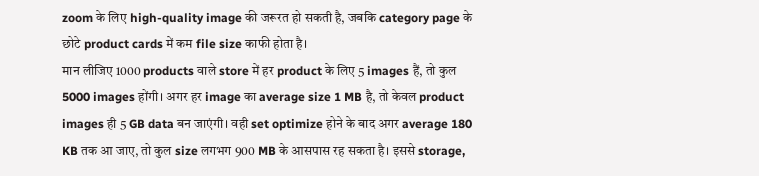zoom के लिए high-quality image की जरूरत हो सकती है, जबकि category page के छोटे product cards में कम file size काफी होता है।
मान लीजिए 1000 products वाले store में हर product के लिए 5 images हैं, तो कुल 5000 images होंगी। अगर हर image का average size 1 MB है, तो केवल product images ही 5 GB data बन जाएंगी। वही set optimize होने के बाद अगर average 180 KB तक आ जाए, तो कुल size लगभग 900 MB के आसपास रह सकता है। इससे storage,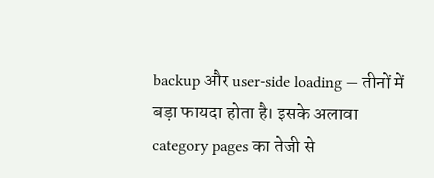backup और user-side loading — तीनों में बड़ा फायदा होता है। इसके अलावा category pages का तेजी से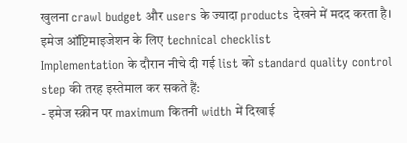खुलना crawl budget और users के ज्यादा products देखने में मदद करता है।
इमेज ऑप्टिमाइजेशन के लिए technical checklist
Implementation के दौरान नीचे दी गई list को standard quality control step की तरह इस्तेमाल कर सकते हैं:
- इमेज स्क्रीन पर maximum कितनी width में दिखाई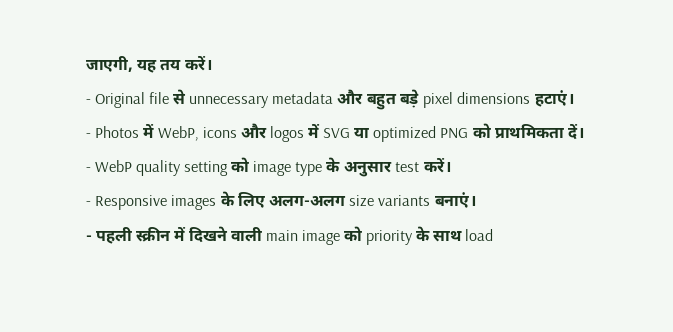जाएगी, यह तय करें।
- Original file से unnecessary metadata और बहुत बड़े pixel dimensions हटाएं।
- Photos में WebP, icons और logos में SVG या optimized PNG को प्राथमिकता दें।
- WebP quality setting को image type के अनुसार test करें।
- Responsive images के लिए अलग-अलग size variants बनाएं।
- पहली स्क्रीन में दिखने वाली main image को priority के साथ load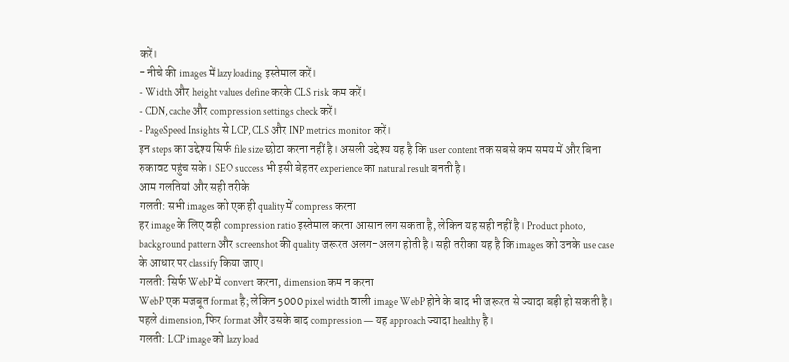करें।
- नीचे की images में lazy loading इस्तेमाल करें।
- Width और height values define करके CLS risk कम करें।
- CDN, cache और compression settings check करें।
- PageSpeed Insights से LCP, CLS और INP metrics monitor करें।
इन steps का उद्देश्य सिर्फ file size छोटा करना नहीं है। असली उद्देश्य यह है कि user content तक सबसे कम समय में और बिना रुकावट पहुंच सके। SEO success भी इसी बेहतर experience का natural result बनती है।
आम गलतियां और सही तरीके
गलती: सभी images को एक ही quality में compress करना
हर image के लिए वही compression ratio इस्तेमाल करना आसान लग सकता है, लेकिन यह सही नहीं है। Product photo, background pattern और screenshot की quality जरूरत अलग-अलग होती है। सही तरीका यह है कि images को उनके use case के आधार पर classify किया जाए।
गलती: सिर्फ WebP में convert करना, dimension कम न करना
WebP एक मजबूत format है; लेकिन 5000 pixel width वाली image WebP होने के बाद भी जरूरत से ज्यादा बड़ी हो सकती है। पहले dimension, फिर format और उसके बाद compression — यह approach ज्यादा healthy है।
गलती: LCP image को lazy load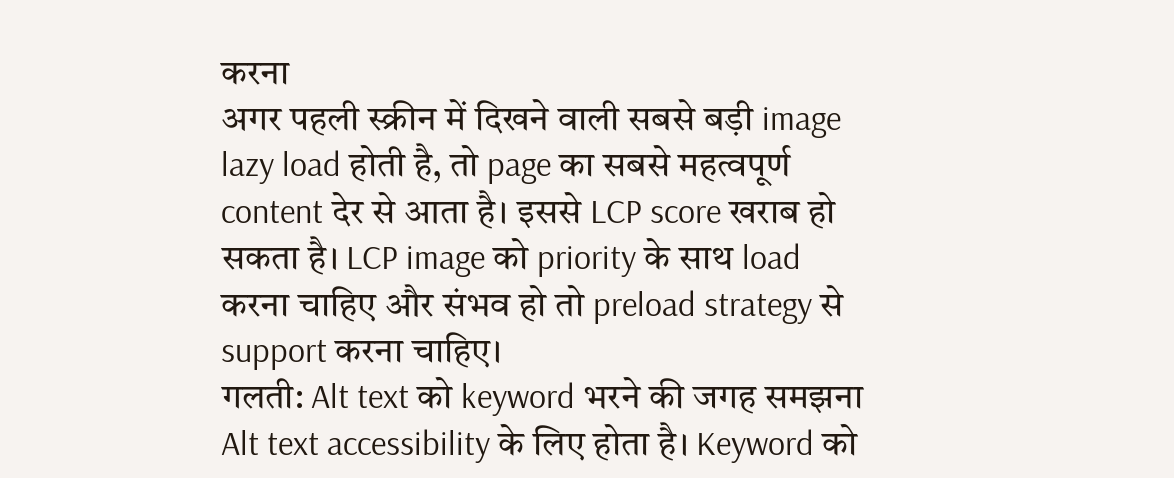करना
अगर पहली स्क्रीन में दिखने वाली सबसे बड़ी image lazy load होती है, तो page का सबसे महत्वपूर्ण content देर से आता है। इससे LCP score खराब हो सकता है। LCP image को priority के साथ load करना चाहिए और संभव हो तो preload strategy से support करना चाहिए।
गलती: Alt text को keyword भरने की जगह समझना
Alt text accessibility के लिए होता है। Keyword को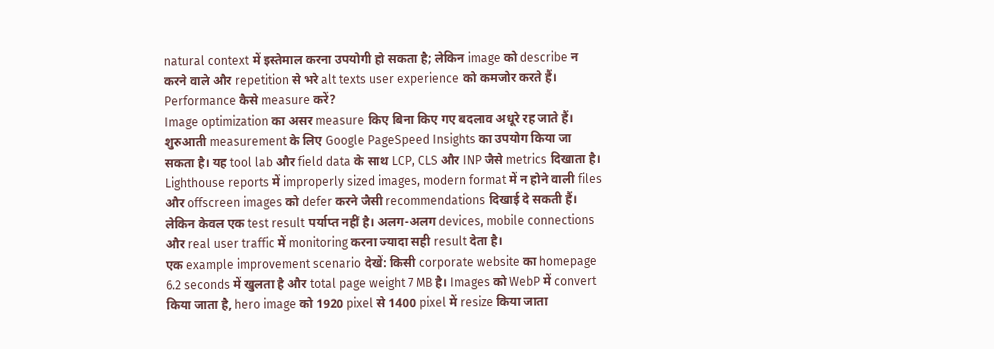natural context में इस्तेमाल करना उपयोगी हो सकता है; लेकिन image को describe न करने वाले और repetition से भरे alt texts user experience को कमजोर करते हैं।
Performance कैसे measure करें?
Image optimization का असर measure किए बिना किए गए बदलाव अधूरे रह जाते हैं। शुरुआती measurement के लिए Google PageSpeed Insights का उपयोग किया जा सकता है। यह tool lab और field data के साथ LCP, CLS और INP जैसे metrics दिखाता है। Lighthouse reports में improperly sized images, modern format में न होने वाली files और offscreen images को defer करने जैसी recommendations दिखाई दे सकती हैं। लेकिन केवल एक test result पर्याप्त नहीं है। अलग-अलग devices, mobile connections और real user traffic में monitoring करना ज्यादा सही result देता है।
एक example improvement scenario देखें: किसी corporate website का homepage 6.2 seconds में खुलता है और total page weight 7 MB है। Images को WebP में convert किया जाता है, hero image को 1920 pixel से 1400 pixel में resize किया जाता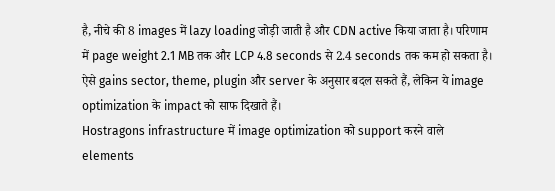है, नीचे की 8 images में lazy loading जोड़ी जाती है और CDN active किया जाता है। परिणाम में page weight 2.1 MB तक और LCP 4.8 seconds से 2.4 seconds तक कम हो सकता है। ऐसे gains sector, theme, plugin और server के अनुसार बदल सकते हैं, लेकिन ये image optimization के impact को साफ दिखाते हैं।
Hostragons infrastructure में image optimization को support करने वाले elements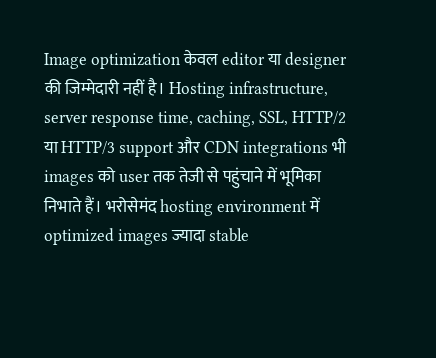Image optimization केवल editor या designer की जिम्मेदारी नहीं है। Hosting infrastructure, server response time, caching, SSL, HTTP/2 या HTTP/3 support और CDN integrations भी images को user तक तेजी से पहुंचाने में भूमिका निभाते हैं। भरोसेमंद hosting environment में optimized images ज्यादा stable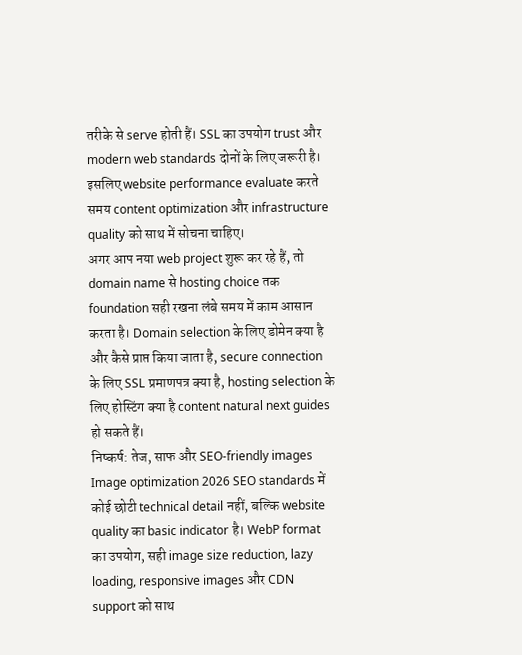तरीके से serve होती हैं। SSL का उपयोग trust और modern web standards दोनों के लिए जरूरी है। इसलिए website performance evaluate करते समय content optimization और infrastructure quality को साथ में सोचना चाहिए।
अगर आप नया web project शुरू कर रहे हैं, तो domain name से hosting choice तक foundation सही रखना लंबे समय में काम आसान करता है। Domain selection के लिए डोमेन क्या है और कैसे प्राप्त किया जाता है, secure connection के लिए SSL प्रमाणपत्र क्या है, hosting selection के लिए होस्टिंग क्या है content natural next guides हो सकते हैं।
निष्कर्ष: तेज, साफ और SEO-friendly images
Image optimization 2026 SEO standards में कोई छोटी technical detail नहीं, बल्कि website quality का basic indicator है। WebP format का उपयोग, सही image size reduction, lazy loading, responsive images और CDN support को साथ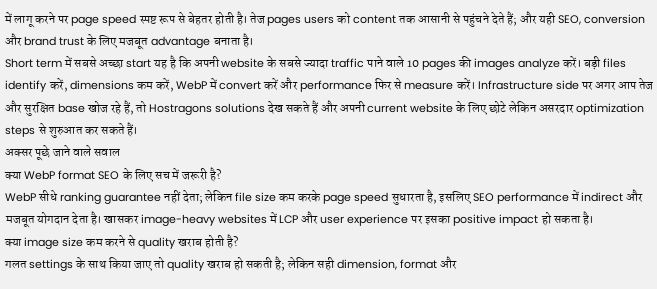में लागू करने पर page speed स्पष्ट रूप से बेहतर होती है। तेज pages users को content तक आसानी से पहुंचने देते हैं; और यही SEO, conversion और brand trust के लिए मजबूत advantage बनाता है।
Short term में सबसे अच्छा start यह है कि अपनी website के सबसे ज्यादा traffic पाने वाले 10 pages की images analyze करें। बड़ी files identify करें, dimensions कम करें, WebP में convert करें और performance फिर से measure करें। Infrastructure side पर अगर आप तेज और सुरक्षित base खोज रहे हैं, तो Hostragons solutions देख सकते हैं और अपनी current website के लिए छोटे लेकिन असरदार optimization steps से शुरुआत कर सकते हैं।
अक्सर पूछे जाने वाले सवाल
क्या WebP format SEO के लिए सच में जरूरी है?
WebP सीधे ranking guarantee नहीं देता; लेकिन file size कम करके page speed सुधारता है, इसलिए SEO performance में indirect और मजबूत योगदान देता है। खासकर image-heavy websites में LCP और user experience पर इसका positive impact हो सकता है।
क्या image size कम करने से quality खराब होती है?
गलत settings के साथ किया जाए तो quality खराब हो सकती है; लेकिन सही dimension, format और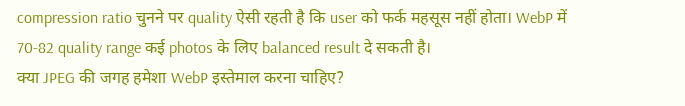compression ratio चुनने पर quality ऐसी रहती है कि user को फर्क महसूस नहीं होता। WebP में 70-82 quality range कई photos के लिए balanced result दे सकती है।
क्या JPEG की जगह हमेशा WebP इस्तेमाल करना चाहिए?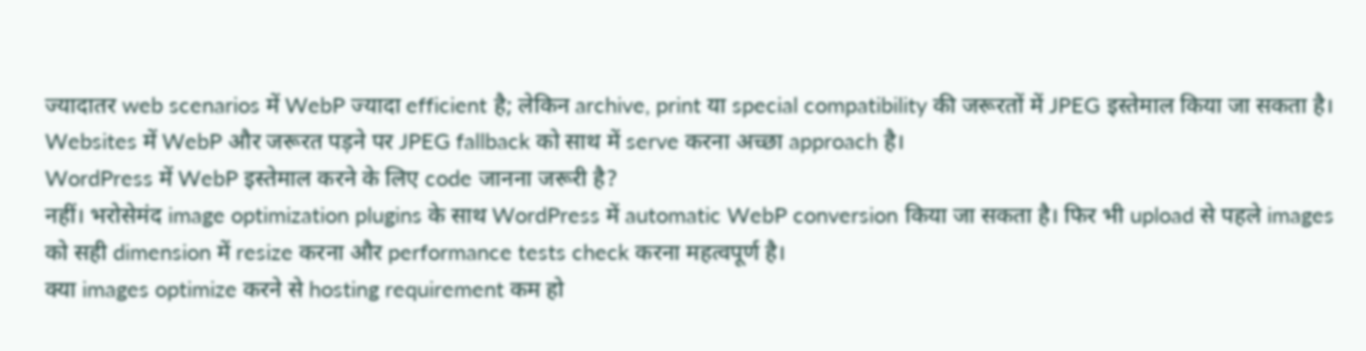ज्यादातर web scenarios में WebP ज्यादा efficient है; लेकिन archive, print या special compatibility की जरूरतों में JPEG इस्तेमाल किया जा सकता है। Websites में WebP और जरूरत पड़ने पर JPEG fallback को साथ में serve करना अच्छा approach है।
WordPress में WebP इस्तेमाल करने के लिए code जानना जरूरी है?
नहीं। भरोसेमंद image optimization plugins के साथ WordPress में automatic WebP conversion किया जा सकता है। फिर भी upload से पहले images को सही dimension में resize करना और performance tests check करना महत्वपूर्ण है।
क्या images optimize करने से hosting requirement कम हो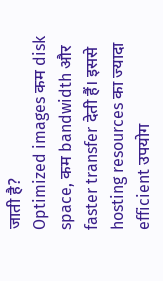जाती है?
Optimized images कम disk space, कम bandwidth और faster transfer देती हैं। इससे hosting resources का ज्यादा efficient उपयोग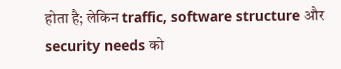होता है; लेकिन traffic, software structure और security needs को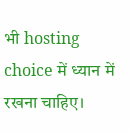भी hosting choice में ध्यान में रखना चाहिए।